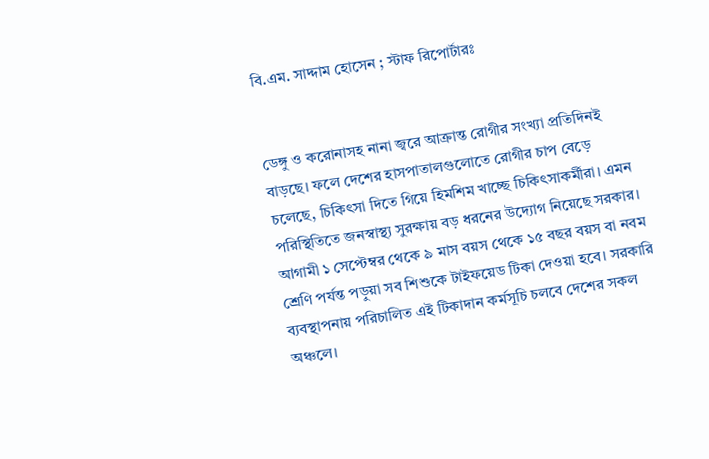বি.এম. সাদ্দাম হোসেন ; স্টাফ রিপোর্টারঃ


ডেঙ্গু ও করোনাসহ নানা জ্বরে আক্রান্ত রোগীর সংখ্যা প্রতিদিনই বাড়ছে। ফলে দেশের হাসপাতালগুলোতে রোগীর চাপ বেড়ে চলেছে, চিকিৎসা দিতে গিয়ে হিমশিম খাচ্ছে চিকিৎসাকর্মীরা। এমন পরিস্থিতিতে জনস্বাস্থ্য সুরক্ষায় বড় ধরনের উদ্যোগ নিয়েছে সরকার। আগামী ১ সেপ্টেম্বর থেকে ৯ মাস বয়স থেকে ১৫ বছর বয়স বা নবম শ্রেণি পর্যন্ত পড়ুয়া সব শিশুকে টাইফয়েড টিকা দেওয়া হবে। সরকারি ব্যবস্থাপনায় পরিচালিত এই টিকাদান কর্মসূচি চলবে দেশের সকল অঞ্চলে।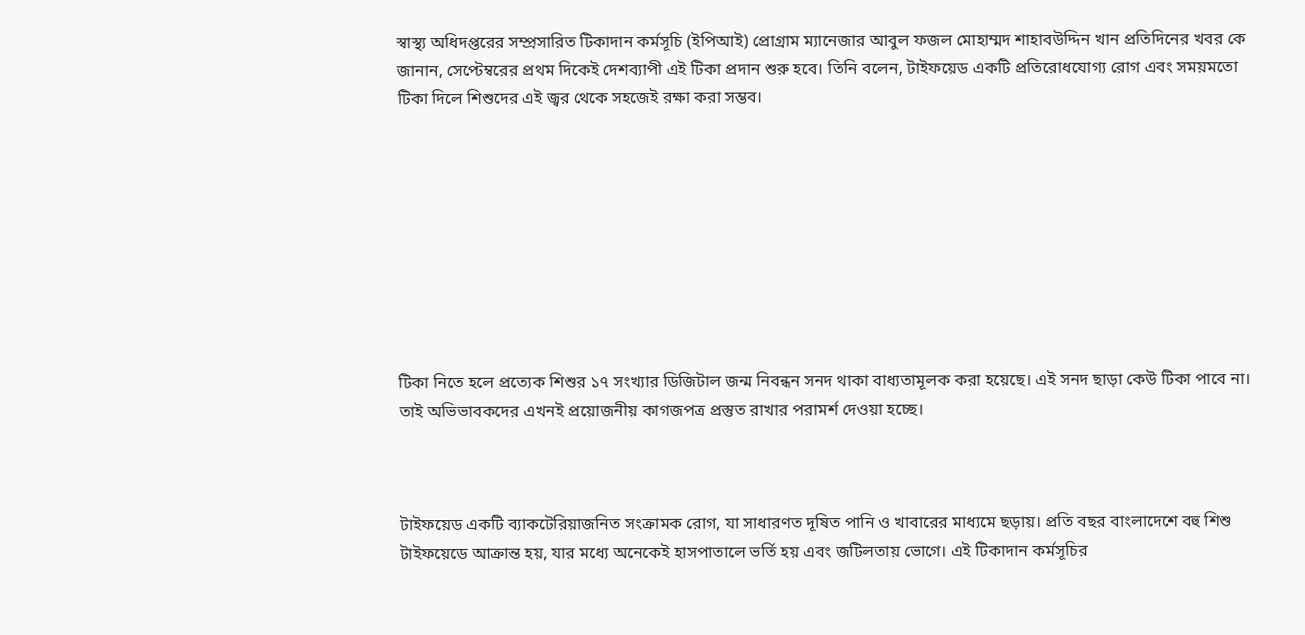স্বাস্থ্য অধিদপ্তরের সম্প্রসারিত টিকাদান কর্মসূচি (ইপিআই) প্রোগ্রাম ম্যানেজার আবুল ফজল মোহাম্মদ শাহাবউদ্দিন খান প্রতিদিনের খবর কে জানান, সেপ্টেম্বরের প্রথম দিকেই দেশব্যাপী এই টিকা প্রদান শুরু হবে। তিনি বলেন, টাইফয়েড একটি প্রতিরোধযোগ্য রোগ এবং সময়মতো টিকা দিলে শিশুদের এই জ্বর থেকে সহজেই রক্ষা করা সম্ভব।









টিকা নিতে হলে প্রত্যেক শিশুর ১৭ সংখ্যার ডিজিটাল জন্ম নিবন্ধন সনদ থাকা বাধ্যতামূলক করা হয়েছে। এই সনদ ছাড়া কেউ টিকা পাবে না। তাই অভিভাবকদের এখনই প্রয়োজনীয় কাগজপত্র প্রস্তুত রাখার পরামর্শ দেওয়া হচ্ছে।



টাইফয়েড একটি ব্যাকটেরিয়াজনিত সংক্রামক রোগ, যা সাধারণত দূষিত পানি ও খাবারের মাধ্যমে ছড়ায়। প্রতি বছর বাংলাদেশে বহু শিশু টাইফয়েডে আক্রান্ত হয়, যার মধ্যে অনেকেই হাসপাতালে ভর্তি হয় এবং জটিলতায় ভোগে। এই টিকাদান কর্মসূচির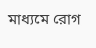মাধ্যমে রোগ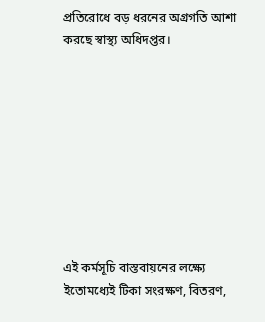প্রতিরোধে বড় ধরনের অগ্রগতি আশা করছে স্বাস্থ্য অধিদপ্তর।









এই কর্মসূচি বাস্তবায়নের লক্ষ্যে ইতোমধ্যেই টিকা সংরক্ষণ, বিতরণ,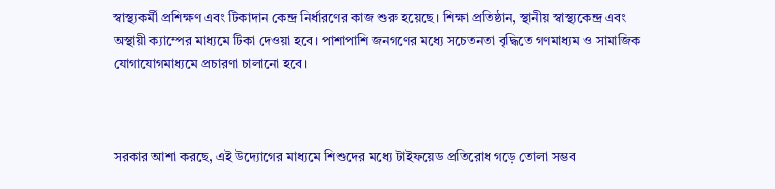স্বাস্থ্যকর্মী প্রশিক্ষণ এবং টিকাদান কেন্দ্র নির্ধারণের কাজ শুরু হয়েছে। শিক্ষা প্রতিষ্ঠান, স্থানীয় স্বাস্থ্যকেন্দ্র এবং অস্থায়ী ক্যাম্পের মাধ্যমে টিকা দেওয়া হবে। পাশাপাশি জনগণের মধ্যে সচেতনতা বৃদ্ধিতে গণমাধ্যম ও সামাজিক যোগাযোগমাধ্যমে প্রচারণা চালানো হবে।



সরকার আশা করছে, এই উদ্যোগের মাধ্যমে শিশুদের মধ্যে টাইফয়েড প্রতিরোধ গড়ে তোলা সম্ভব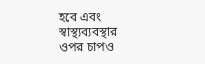হবে এবং স্বাস্থ্যব্যবস্থার ওপর চাপও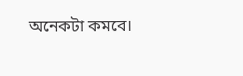অনেকটা কমবে।